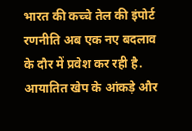भारत की कच्चे तेल की इंपोर्ट रणनीति अब एक नए बदलाव के दौर में प्रवेश कर रही है. आयातित खेप के आंकड़े और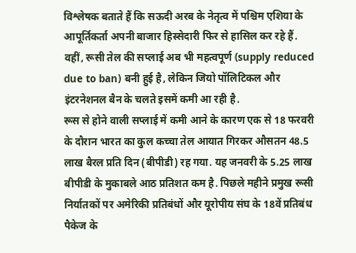विश्लेषक बताते हैं कि सऊदी अरब के नेतृत्व में पश्चिम एशिया के आपूर्तिकर्ता अपनी बाजार हिस्सेदारी फिर से हासिल कर रहे हैं. वहीं, रूसी तेल की सप्लाई अब भी महत्वपूर्ण (supply reduced due to ban) बनी हुई है, लेकिन जियो पॉलिटिकल और इंटरनेशनल बैन के चलते इसमें कमी आ रही है.
रूस से होने वाली सप्लाई में कमी आने के कारण एक से 18 फरवरी के दौरान भारत का कुल कच्चा तेल आयात गिरकर औसतन 48.5 लाख बैरल प्रति दिन (बीपीडी) रह गया. यह जनवरी के 5.25 लाख बीपीडी के मुकाबले आठ प्रतिशत कम है. पिछले महीने प्रमुख रूसी निर्यातकों पर अमेरिकी प्रतिबंधों और यूरोपीय संघ के 18वें प्रतिबंध पैकेज के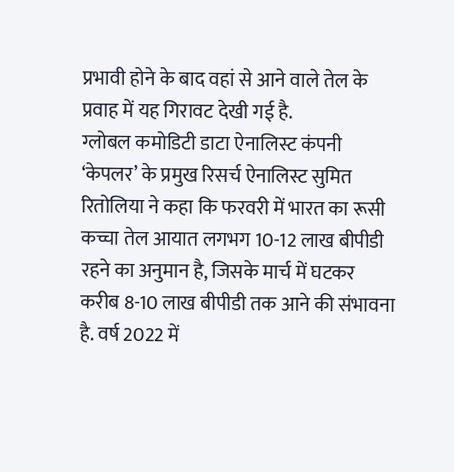प्रभावी होने के बाद वहां से आने वाले तेल के प्रवाह में यह गिरावट देखी गई है.
ग्लोबल कमोडिटी डाटा ऐनालिस्ट कंपनी ‘केपलर’ के प्रमुख रिसर्च ऐनालिस्ट सुमित रितोलिया ने कहा कि फरवरी में भारत का रूसी कच्चा तेल आयात लगभग 10-12 लाख बीपीडी रहने का अनुमान है, जिसके मार्च में घटकर करीब 8-10 लाख बीपीडी तक आने की संभावना है. वर्ष 2022 में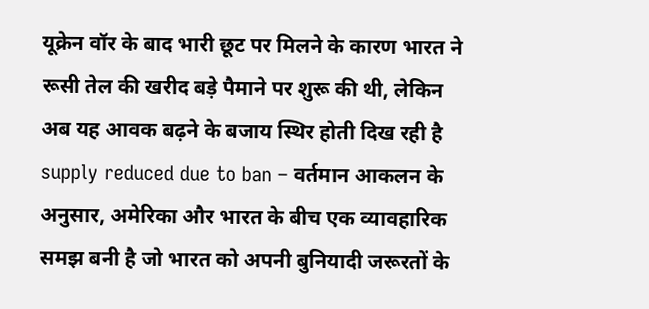यूक्रेन वॉर के बाद भारी छूट पर मिलने के कारण भारत ने रूसी तेल की खरीद बड़े पैमाने पर शुरू की थी, लेकिन अब यह आवक बढ़ने के बजाय स्थिर होती दिख रही है
supply reduced due to ban – वर्तमान आकलन के अनुसार, अमेरिका और भारत के बीच एक व्यावहारिक समझ बनी है जो भारत को अपनी बुनियादी जरूरतों के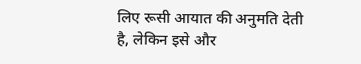लिए रूसी आयात की अनुमति देती है, लेकिन इसे और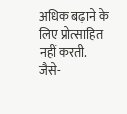अधिक बढ़ाने के लिए प्रोत्साहित नहीं करती. जैसे-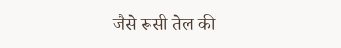जैसे रूसी तेल की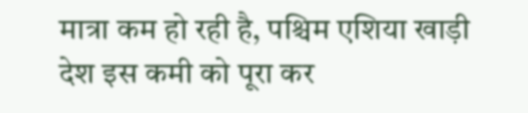मात्रा कम हो रही है, पश्चिम एशिया खाड़ी देश इस कमी को पूरा कर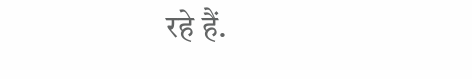रहे हैं.